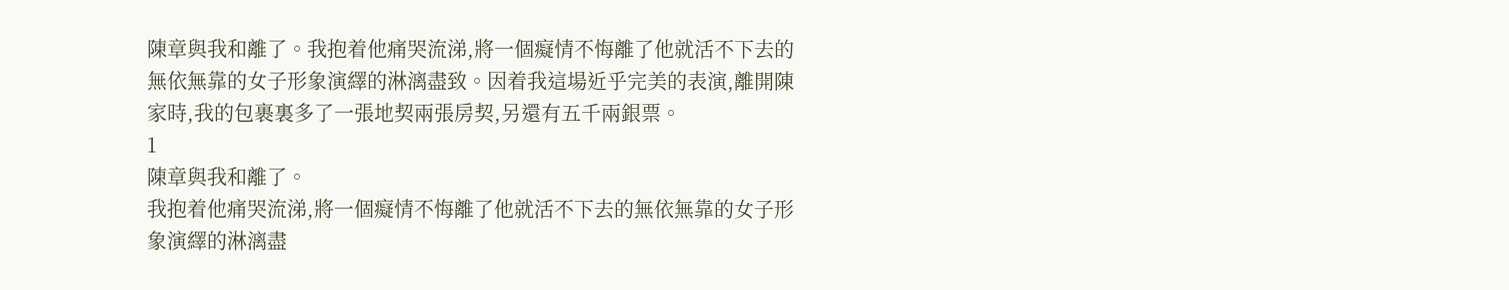陳章與我和離了。我抱着他痛哭流涕,將一個癡情不悔離了他就活不下去的無依無靠的女子形象演繹的淋漓盡致。因着我這場近乎完美的表演,離開陳家時,我的包裹裏多了一張地契兩張房契,另還有五千兩銀票。
1
陳章與我和離了。
我抱着他痛哭流涕,將一個癡情不悔離了他就活不下去的無依無靠的女子形象演繹的淋漓盡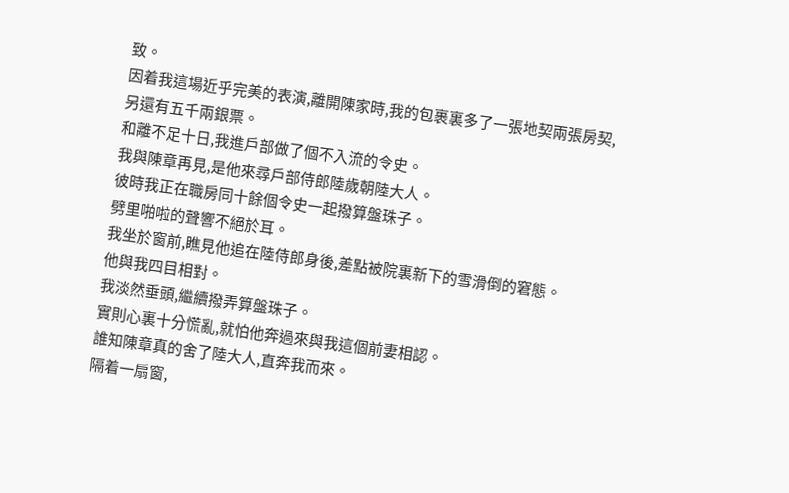致。
因着我這場近乎完美的表演,離開陳家時,我的包裹裏多了一張地契兩張房契,另還有五千兩銀票。
和離不足十日,我進戶部做了個不入流的令史。
我與陳章再見,是他來尋戶部侍郎陸歲朝陸大人。
彼時我正在職房同十餘個令史一起撥算盤珠子。
劈里啪啦的聲響不絕於耳。
我坐於窗前,瞧見他追在陸侍郎身後,差點被院裏新下的雪滑倒的窘態。
他與我四目相對。
我淡然垂頭,繼續撥弄算盤珠子。
實則心裏十分慌亂,就怕他奔過來與我這個前妻相認。
誰知陳章真的舍了陸大人,直奔我而來。
隔着一扇窗,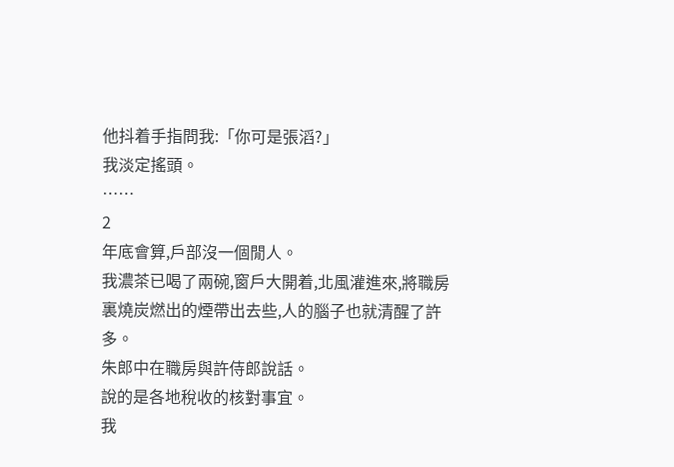他抖着手指問我:「你可是張滔?」
我淡定搖頭。
……
2
年底會算,戶部沒一個閒人。
我濃茶已喝了兩碗,窗戶大開着,北風灌進來,將職房裏燒炭燃出的煙帶出去些,人的腦子也就清醒了許多。
朱郎中在職房與許侍郎說話。
說的是各地稅收的核對事宜。
我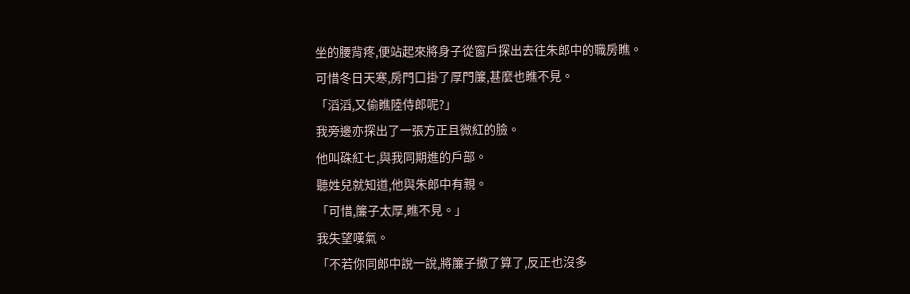坐的腰背疼,便站起來將身子從窗戶探出去往朱郎中的職房瞧。
可惜冬日天寒,房門口掛了厚門簾,甚麼也瞧不見。
「滔滔,又偷瞧陸侍郎呢?」
我旁邊亦探出了一張方正且微紅的臉。
他叫硃紅七,與我同期進的戶部。
聽姓兒就知道,他與朱郎中有親。
「可惜,簾子太厚,瞧不見。」
我失望嘆氣。
「不若你同郎中說一說,將簾子撤了算了,反正也沒多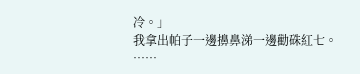冷。」
我拿出帕子一邊擤鼻涕一邊勸硃紅七。
……